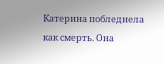Катерина побледнела как смерть. Она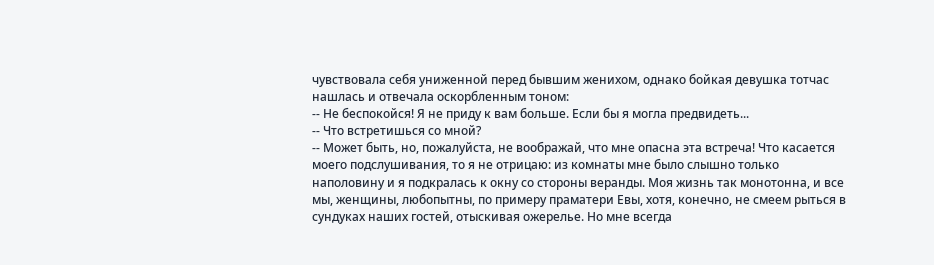чувствовала себя униженной перед бывшим женихом, однако бойкая девушка тотчас нашлась и отвечала оскорбленным тоном:
-- Не беспокойся! Я не приду к вам больше. Если бы я могла предвидеть...
-- Что встретишься со мной?
-- Может быть, но, пожалуйста, не воображай, что мне опасна эта встреча! Что касается моего подслушивания, то я не отрицаю: из комнаты мне было слышно только наполовину и я подкралась к окну со стороны веранды. Моя жизнь так монотонна, и все мы, женщины, любопытны, по примеру праматери Евы, хотя, конечно, не смеем рыться в сундуках наших гостей, отыскивая ожерелье. Но мне всегда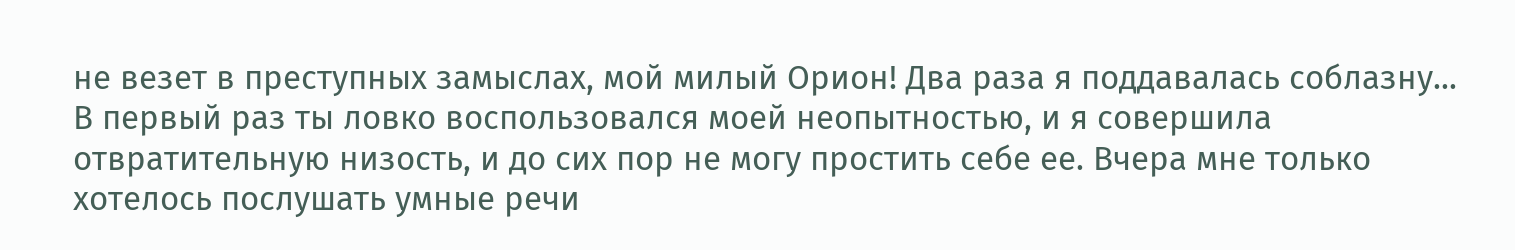не везет в преступных замыслах, мой милый Орион! Два раза я поддавалась соблазну... В первый раз ты ловко воспользовался моей неопытностью, и я совершила отвратительную низость, и до сих пор не могу простить себе ее. Вчера мне только хотелось послушать умные речи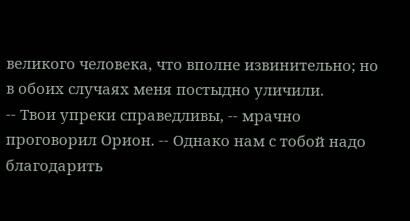великого человека, что вполне извинительно; но в обоих случаях меня постыдно уличили.
-- Твои упреки справедливы, -- мрачно проговорил Орион. -- Однако нам с тобой надо благодарить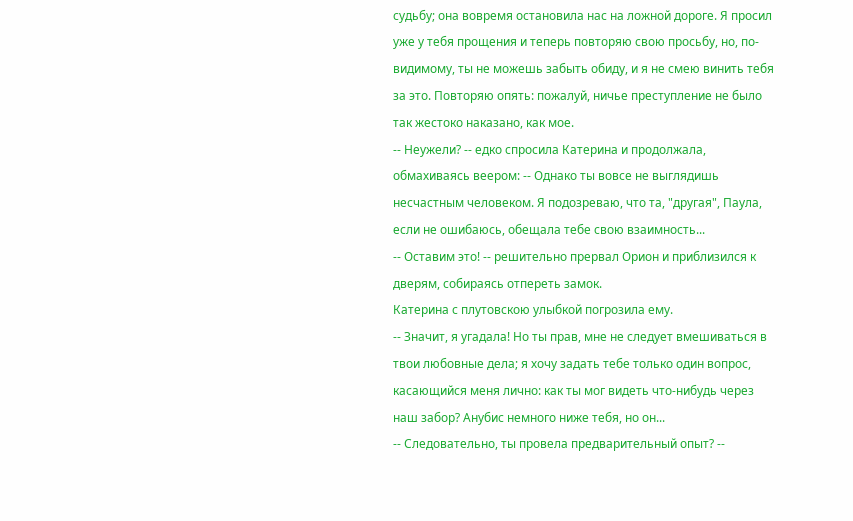судьбу; она вовремя остановила нас на ложной дороге. Я просил уже у тебя прощения и теперь повторяю свою просьбу, но, по-видимому, ты не можешь забыть обиду, и я не смею винить тебя за это. Повторяю опять: пожалуй, ничье преступление не было так жестоко наказано, как мое.
-- Неужели? -- едко спросила Катерина и продолжала, обмахиваясь веером: -- Однако ты вовсе не выглядишь несчастным человеком. Я подозреваю, что та, "другая", Паула, если не ошибаюсь, обещала тебе свою взаимность...
-- Оставим это! -- решительно прервал Орион и приблизился к дверям, собираясь отпереть замок.
Катерина с плутовскою улыбкой погрозила ему.
-- Значит, я угадала! Но ты прав, мне не следует вмешиваться в твои любовные дела; я хочу задать тебе только один вопрос, касающийся меня лично: как ты мог видеть что-нибудь через наш забор? Анубис немного ниже тебя, но он...
-- Следовательно, ты провела предварительный опыт? --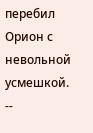перебил Орион с невольной усмешкой. --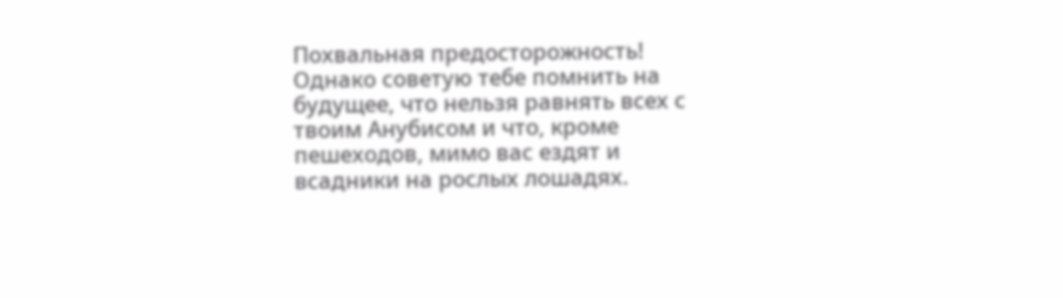Похвальная предосторожность! Однако советую тебе помнить на будущее, что нельзя равнять всех с твоим Анубисом и что, кроме пешеходов, мимо вас ездят и всадники на рослых лошадях.